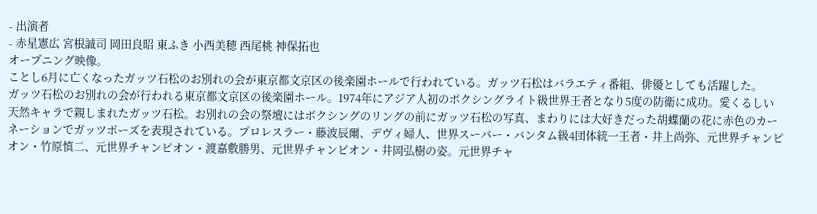- 出演者
- 赤星憲広 宮根誠司 岡田良昭 東ふき 小西美穂 西尾桃 神保拓也
オープニング映像。
ことし6月に亡くなったガッツ石松のお別れの会が東京都文京区の後楽園ホールで行われている。ガッツ石松はバラエティ番組、俳優としても活躍した。
ガッツ石松のお別れの会が行われる東京都文京区の後楽園ホール。1974年にアジア人初のボクシングライト級世界王者となり5度の防衛に成功。愛くるしい天然キャラで親しまれたガッツ石松。お別れの会の祭壇にはボクシングのリングの前にガッツ石松の写真、まわりには大好きだった胡蝶蘭の花に赤色のカーネーションでガッツポーズを表現されている。プロレスラー・藤波辰爾、デヴィ婦人、世界スーパー・バンタム級4団体統一王者・井上尚弥、元世界チャンピオン・竹原慎二、元世界チャンピオン・渡嘉敷勝男、元世界チャンピオン・井岡弘樹の姿。元世界チャ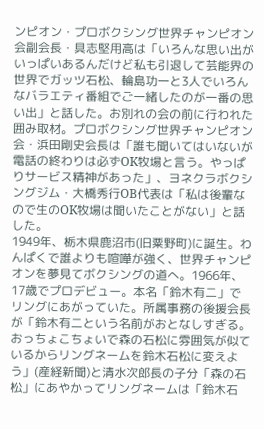ンピオン・プロボクシング世界チャンピオン会副会長・具志堅用高は「いろんな思い出がいっぱいあるんだけど私も引退して芸能界の世界でガッツ石松、輪島功一と3人でいろんなバラエティ番組でご一緒したのが一番の思い出」と話した。お別れの会の前に行われた囲み取材。プロボクシング世界チャンピオン会・浜田剛史会長は「誰も聞いてはいないが電話の終わりは必ずOK牧場と言う。やっぱりサービス精神があった」、ヨネクラボクシングジム・大橋秀行OB代表は「私は後輩なので生のOK牧場は聞いたことがない」と話した。
1949年、栃木県鹿沼市(旧粟野町)に誕生。わんぱくで誰よりも喧嘩が強く、世界チャンピオンを夢見てボクシングの道へ。1966年、17歳でプロデビュー。本名「鈴木有二」でリングにあがっていた。所属事務の後援会長が「鈴木有二という名前がおとなしすぎる。おっちょこちょいで森の石松に雰囲気が似ているからリングネームを鈴木石松に変えよう」(産経新聞)と清水次郎長の子分「森の石松」にあやかってリングネームは「鈴木石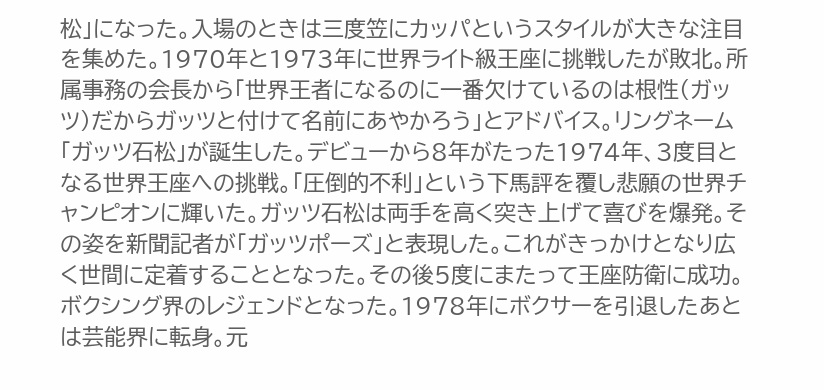松」になった。入場のときは三度笠にカッパというスタイルが大きな注目を集めた。1970年と1973年に世界ライト級王座に挑戦したが敗北。所属事務の会長から「世界王者になるのに一番欠けているのは根性(ガッツ)だからガッツと付けて名前にあやかろう」とアドバイス。リングネーム「ガッツ石松」が誕生した。デビューから8年がたった1974年、3度目となる世界王座への挑戦。「圧倒的不利」という下馬評を覆し悲願の世界チャンピオンに輝いた。ガッツ石松は両手を高く突き上げて喜びを爆発。その姿を新聞記者が「ガッツポーズ」と表現した。これがきっかけとなり広く世間に定着することとなった。その後5度にまたって王座防衛に成功。ボクシング界のレジェンドとなった。1978年にボクサーを引退したあとは芸能界に転身。元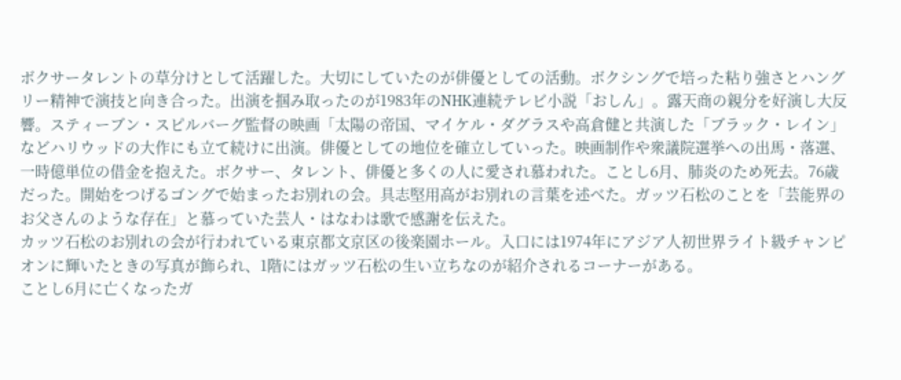ボクサータレントの草分けとして活躍した。大切にしていたのが俳優としての活動。ボクシングで培った粘り強さとハングリー精神で演技と向き合った。出演を掴み取ったのが1983年のNHK連続テレビ小説「おしん」。露天商の親分を好演し大反響。スティーブン・スピルバーグ監督の映画「太陽の帝国、マイケル・ダグラスや高倉健と共演した「ブラック・レイン」などハリウッドの大作にも立て続けに出演。俳優としての地位を確立していった。映画制作や衆議院選挙への出馬・落選、一時億単位の借金を抱えた。ボクサー、タレント、俳優と多くの人に愛され慕われた。ことし6月、肺炎のため死去。76歳だった。開始をつげるゴングで始まったお別れの会。具志堅用高がお別れの言葉を述べた。ガッツ石松のことを「芸能界のお父さんのような存在」と慕っていた芸人・はなわは歌で感謝を伝えた。
カッツ石松のお別れの会が行われている東京都文京区の後楽園ホール。入口には1974年にアジア人初世界ライト級チャンピオンに輝いたときの写真が飾られ、1階にはガッツ石松の生い立ちなのが紹介されるコーナーがある。
ことし6月に亡くなったガ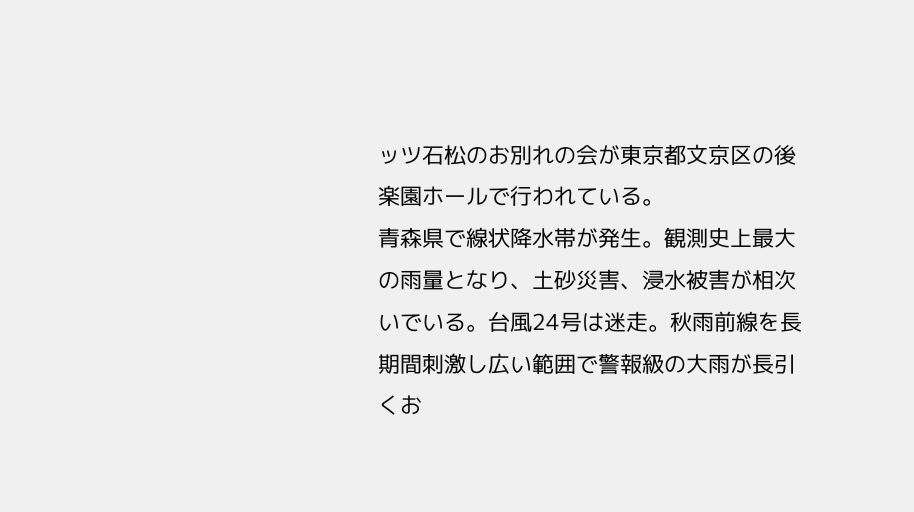ッツ石松のお別れの会が東京都文京区の後楽園ホールで行われている。
青森県で線状降水帯が発生。観測史上最大の雨量となり、土砂災害、浸水被害が相次いでいる。台風24号は迷走。秋雨前線を長期間刺激し広い範囲で警報級の大雨が長引くお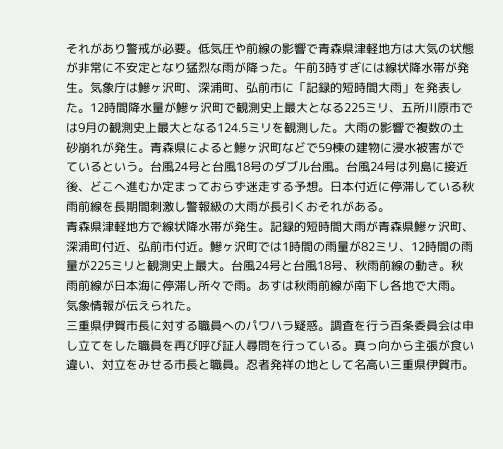それがあり警戒が必要。低気圧や前線の影響で青森県津軽地方は大気の状態が非常に不安定となり猛烈な雨が降った。午前3時すぎには線状降水帯が発生。気象庁は鰺ヶ沢町、深浦町、弘前市に「記録的短時間大雨」を発表した。12時間降水量が鰺ヶ沢町で観測史上最大となる225ミリ、五所川原市では9月の観測史上最大となる124.5ミリを観測した。大雨の影響で複数の土砂崩れが発生。青森県によると鰺ヶ沢町などで59棟の建物に浸水被害がでているという。台風24号と台風18号のダブル台風。台風24号は列島に接近後、どこへ進むか定まっておらず迷走する予想。日本付近に停滞している秋雨前線を長期間刺激し警報級の大雨が長引くおそれがある。
青森県津軽地方で線状降水帯が発生。記録的短時間大雨が青森県鰺ヶ沢町、深浦町付近、弘前市付近。鰺ヶ沢町では1時間の雨量が82ミリ、12時間の雨量が225ミリと観測史上最大。台風24号と台風18号、秋雨前線の動き。秋雨前線が日本海に停滞し所々で雨。あすは秋雨前線が南下し各地で大雨。
気象情報が伝えられた。
三重県伊賀市長に対する職員へのパワハラ疑惑。調査を行う百条委員会は申し立てをした職員を再び呼び証人尋問を行っている。真っ向から主張が食い違い、対立をみせる市長と職員。忍者発祥の地として名高い三重県伊賀市。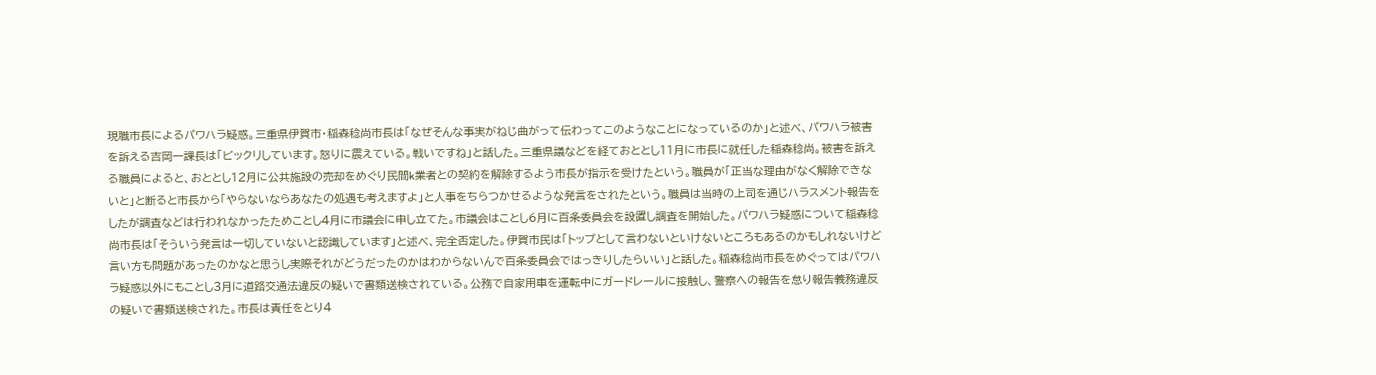現職市長によるパワハラ疑惑。三重県伊賀市・稲森稔尚市長は「なぜそんな事実がねじ曲がって伝わってこのようなことになっているのか」と述べ、パワハラ被害を訴える吉岡一課長は「ビックリしています。怒りに震えている。戦いですね」と話した。三重県議などを経ておととし11月に市長に就任した稲森稔尚。被害を訴える職員によると、おととし12月に公共施設の売却をめぐり民間k業者との契約を解除するよう市長が指示を受けたという。職員が「正当な理由がなく解除できないと」と断ると市長から「やらないならあなたの処遇も考えますよ」と人事をちらつかせるような発言をされたという。職員は当時の上司を通じハラスメント報告をしたが調査などは行われなかったためことし4月に市議会に申し立てた。市議会はことし6月に百条委員会を設置し調査を開始した。パワハラ疑惑について稲森稔尚市長は「そういう発言は一切していないと認識しています」と述べ、完全否定した。伊賀市民は「トップとして言わないといけないところもあるのかもしれないけど言い方も問題があったのかなと思うし実際それがどうだったのかはわからないんで百条委員会ではっきりしたらいい」と話した。稲森稔尚市長をめぐってはパワハラ疑惑以外にもことし3月に道路交通法違反の疑いで書類送検されている。公務で自家用車を運転中にガードレールに接触し、警察への報告を怠り報告義務違反の疑いで書類送検された。市長は責任をとり4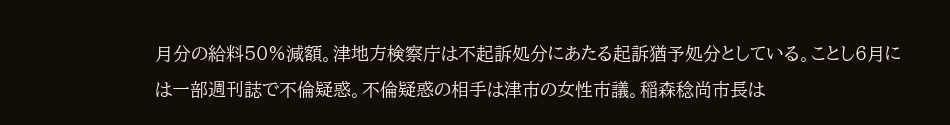月分の給料50%減額。津地方検察庁は不起訴処分にあたる起訴猶予処分としている。ことし6月には一部週刊誌で不倫疑惑。不倫疑惑の相手は津市の女性市議。稲森稔尚市長は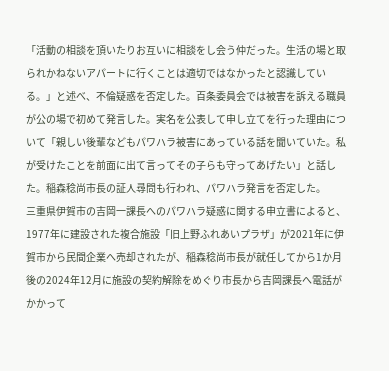「活動の相談を頂いたりお互いに相談をし会う仲だった。生活の場と取られかねないアパートに行くことは適切ではなかったと認識している。」と述べ、不倫疑惑を否定した。百条委員会では被害を訴える職員が公の場で初めて発言した。実名を公表して申し立てを行った理由について「親しい後輩などもパワハラ被害にあっている話を聞いていた。私が受けたことを前面に出て言ってその子らも守ってあげたい」と話した。稲森稔尚市長の証人尋問も行われ、パワハラ発言を否定した。
三重県伊賀市の吉岡一課長へのパワハラ疑惑に関する申立書によると、1977年に建設された複合施設「旧上野ふれあいプラザ」が2021年に伊賀市から民間企業へ売却されたが、稲森稔尚市長が就任してから1か月後の2024年12月に施設の契約解除をめぐり市長から吉岡課長へ電話がかかって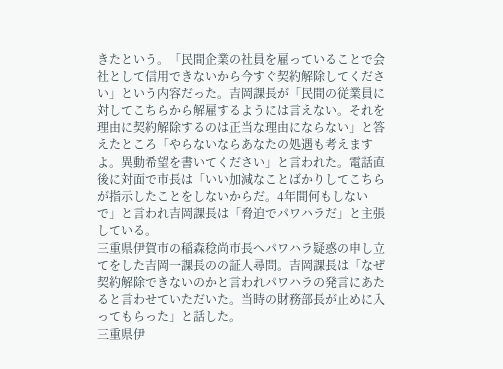きたという。「民間企業の社員を雇っていることで会社として信用できないから今すぐ契約解除してください」という内容だった。吉岡課長が「民間の従業員に対してこちらから解雇するようには言えない。それを理由に契約解除するのは正当な理由にならない」と答えたところ「やらないならあなたの処遇も考えますよ。異動希望を書いてください」と言われた。電話直後に対面で市長は「いい加減なことばかりしてこちらが指示したことをしないからだ。4年間何もしないで」と言われ吉岡課長は「脅迫でパワハラだ」と主張している。
三重県伊賀市の稲森稔尚市長へパワハラ疑惑の申し立てをした吉岡一課長のの証人尋問。吉岡課長は「なぜ契約解除できないのかと言われパワハラの発言にあたると言わせていただいた。当時の財務部長が止めに入ってもらった」と話した。
三重県伊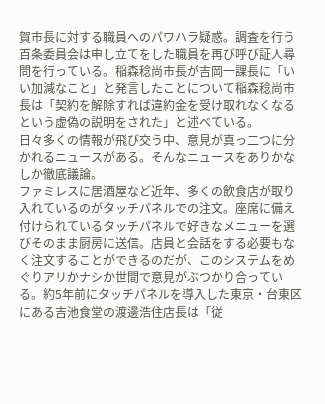賀市長に対する職員へのパワハラ疑惑。調査を行う百条委員会は申し立てをした職員を再び呼び証人尋問を行っている。稲森稔尚市長が吉岡一課長に「いい加減なこと」と発言したことについて稲森稔尚市長は「契約を解除すれば違約金を受け取れなくなるという虚偽の説明をされた」と述べている。
日々多くの情報が飛び交う中、意見が真っ二つに分かれるニュースがある。そんなニュースをありかなしか徹底議論。
ファミレスに居酒屋など近年、多くの飲食店が取り入れているのがタッチパネルでの注文。座席に備え付けられているタッチパネルで好きなメニューを選びそのまま厨房に送信。店員と会話をする必要もなく注文することができるのだが、このシステムをめぐりアリかナシか世間で意見がぶつかり合っている。約5年前にタッチパネルを導入した東京・台東区にある吉池食堂の渡邊浩住店長は「従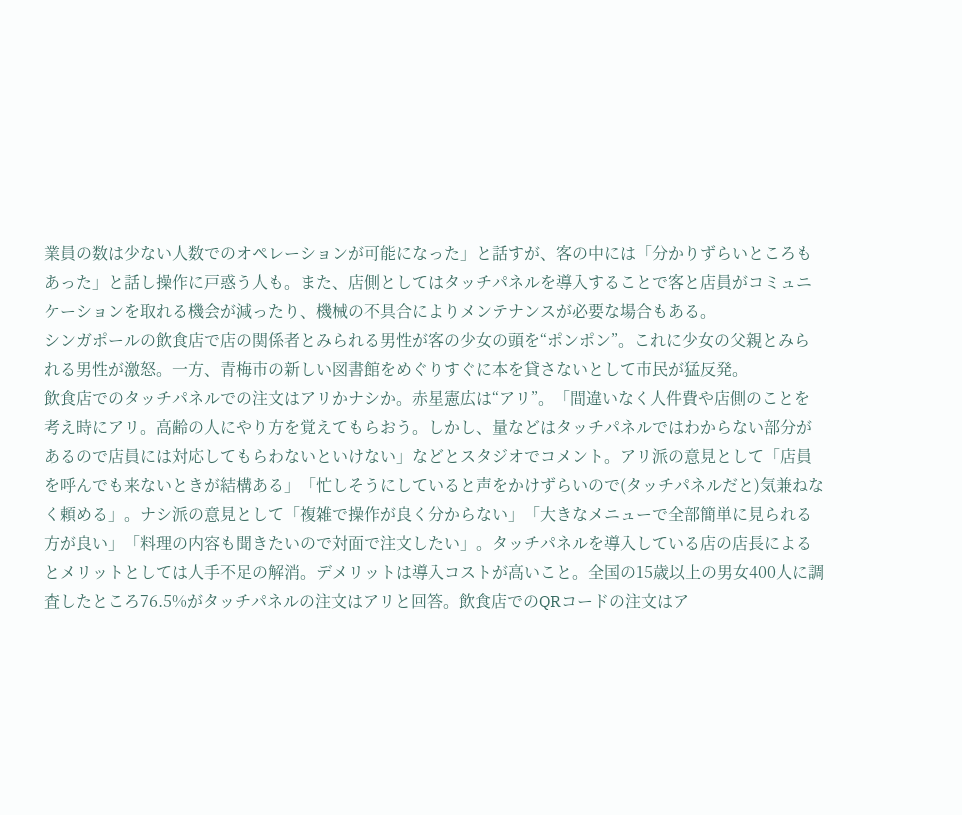業員の数は少ない人数でのオペレーションが可能になった」と話すが、客の中には「分かりずらいところもあった」と話し操作に戸惑う人も。また、店側としてはタッチパネルを導入することで客と店員がコミュニケーションを取れる機会が減ったり、機械の不具合によりメンテナンスが必要な場合もある。
シンガポールの飲食店で店の関係者とみられる男性が客の少女の頭を“ポンポン”。これに少女の父親とみられる男性が激怒。一方、青梅市の新しい図書館をめぐりすぐに本を貸さないとして市民が猛反発。
飲食店でのタッチパネルでの注文はアリかナシか。赤星憲広は“アリ”。「間違いなく人件費や店側のことを考え時にアリ。高齢の人にやり方を覚えてもらおう。しかし、量などはタッチパネルではわからない部分があるので店員には対応してもらわないといけない」などとスタジオでコメント。アリ派の意見として「店員を呼んでも来ないときが結構ある」「忙しそうにしていると声をかけずらいので(タッチパネルだと)気兼ねなく頼める」。ナシ派の意見として「複雑で操作が良く分からない」「大きなメニューで全部簡単に見られる方が良い」「料理の内容も聞きたいので対面で注文したい」。タッチパネルを導入している店の店長によるとメリットとしては人手不足の解消。デメリットは導入コストが高いこと。全国の15歳以上の男女400人に調査したところ76.5%がタッチパネルの注文はアリと回答。飲食店でのQRコードの注文はア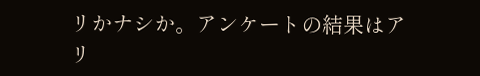リかナシか。アンケートの結果はアリ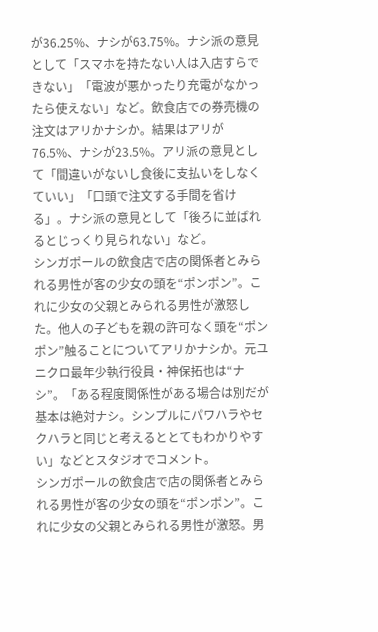が36.25%、ナシが63.75%。ナシ派の意見として「スマホを持たない人は入店すらできない」「電波が悪かったり充電がなかったら使えない」など。飲食店での券売機の注文はアリかナシか。結果はアリが76.5%、ナシが23.5%。アリ派の意見として「間違いがないし食後に支払いをしなくていい」「口頭で注文する手間を省ける」。ナシ派の意見として「後ろに並ばれるとじっくり見られない」など。
シンガポールの飲食店で店の関係者とみられる男性が客の少女の頭を“ポンポン”。これに少女の父親とみられる男性が激怒した。他人の子どもを親の許可なく頭を“ポンポン”触ることについてアリかナシか。元ユニクロ最年少執行役員・神保拓也は“ナシ”。「ある程度関係性がある場合は別だが基本は絶対ナシ。シンプルにパワハラやセクハラと同じと考えるととてもわかりやすい」などとスタジオでコメント。
シンガポールの飲食店で店の関係者とみられる男性が客の少女の頭を“ポンポン”。これに少女の父親とみられる男性が激怒。男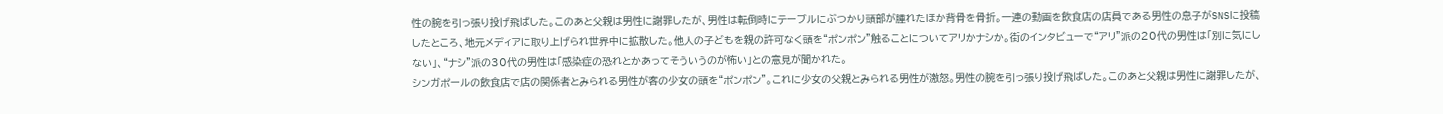性の腕を引っ張り投げ飛ばした。このあと父親は男性に謝罪したが、男性は転倒時にテーブルにぶつかり頭部が腫れたほか背骨を骨折。一連の動画を飲食店の店員である男性の息子がSNSに投稿したところ、地元メディアに取り上げられ世界中に拡散した。他人の子どもを親の許可なく頭を“ポンポン”触ることについてアリかナシか。街のインタビューで“アリ”派の20代の男性は「別に気にしない」、“ナシ”派の30代の男性は「感染症の恐れとかあってそういうのが怖い」との意見が聞かれた。
シンガポールの飲食店で店の関係者とみられる男性が客の少女の頭を“ポンポン”。これに少女の父親とみられる男性が激怒。男性の腕を引っ張り投げ飛ばした。このあと父親は男性に謝罪したが、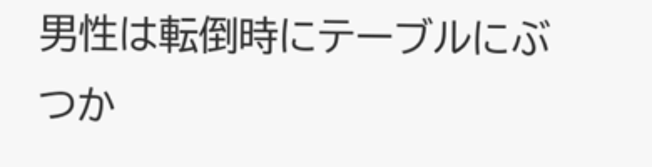男性は転倒時にテーブルにぶつか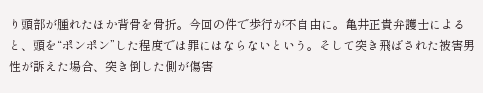り頭部が腫れたほか背骨を骨折。今回の件で歩行が不自由に。亀井正貴弁護士によると、頭を“ポンポン”した程度では罪にはならないという。そして突き飛ばされた被害男性が訴えた場合、突き倒した側が傷害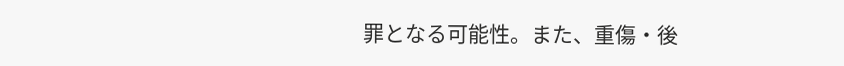罪となる可能性。また、重傷・後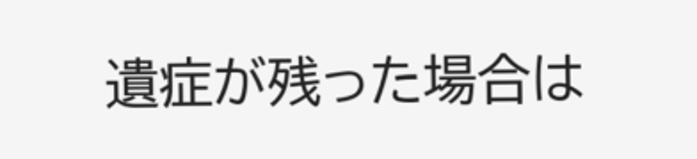遺症が残った場合は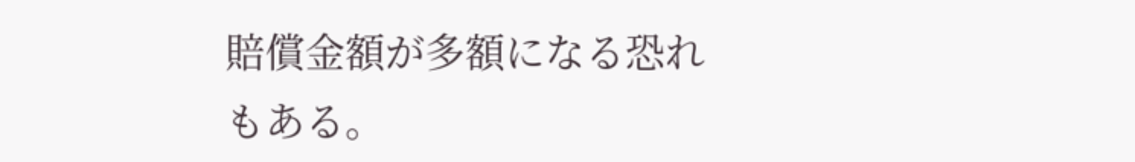賠償金額が多額になる恐れもある。